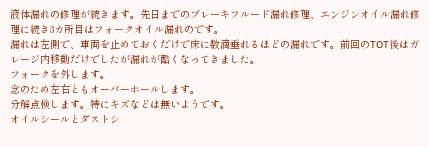液体漏れの修理が続きます。先日までのブレーキフルード漏れ修理、エンジンオイル漏れ修理に続き3カ所目はフォークオイル漏れのです。
漏れは左側で、車両を止めておくだけで床に数滴垂れるほどの漏れです。前回のTOT後はガレージ内移動だけでしたが漏れが酷くなってきました。
フォークを外します。
念のため左右ともオーバーホールします。
分解点検します。特にキズなどは無いようです。
オイルシールとダストシ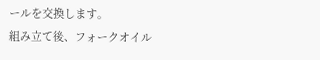ールを交換します。
組み立て後、フォークオイル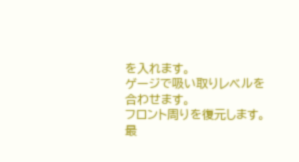を入れます。
ゲージで吸い取りレベルを合わせます。
フロント周りを復元します。
最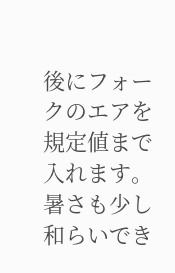後にフォークのエアを規定値まで入れます。暑さも少し和らいでき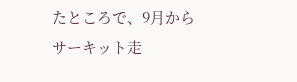たところで、9月からサーキット走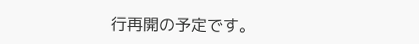行再開の予定です。